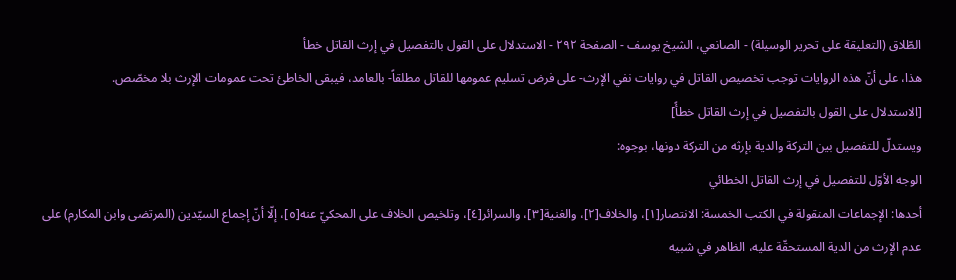الطّلاق (التعليقة على تحرير الوسيلة) - الصانعي، الشيخ يوسف - الصفحة ٢٩٢ - الاستدلال على القول بالتفصيل في إرث القاتل خطأ
هذا، على أنّ هذه الروايات توجب تخصيص القاتل في روايات نفي الإرث- على فرض تسليم عمومها للقاتل مطلقاً- بالعامد، فيبقى الخاطئ تحت عمومات الإرث بلا مخصّص.
[الاستدلال على القول بالتفصيل في إرث القاتل خطأً]
ويستدلّ للتفصيل بين التركة والدية بإرثه من التركة دونها، بوجوه:
الوجه الأوّل للتفصيل في إرث القاتل الخطائي
أحدها: الإجماعات المنقولة في الكتب الخمسة: الانتصار[١]، والخلاف[٢]، والغنية[٣]، والسرائر[٤]، وتلخيص الخلاف على المحكيّ عنه[٥]، إلّا أنّ إجماع السيّدين (المرتضى وابن المكارم) على عدم الإرث من الدية المستحقّة عليه، الظاهر في شبيه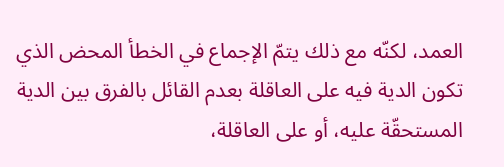العمد، لكنّه مع ذلك يتمّ الإجماع في الخطأ المحض الذي تكون الدية فيه على العاقلة بعدم القائل بالفرق بين الدية المستحقّة عليه، أو على العاقلة،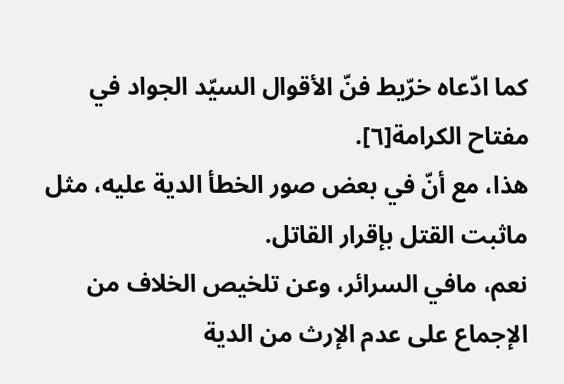كما ادّعاه خرّيط فنّ الأقوال السيّد الجواد في مفتاح الكرامة[٦].
هذا، مع أنّ في بعض صور الخطأ الدية عليه، مثل ماثبت القتل بإقرار القاتل.
نعم، مافي السرائر، وعن تلخيص الخلاف من الإجماع على عدم الإرث من الدية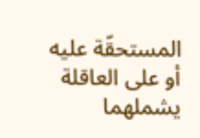المستحقّة عليه أو على العاقلة يشملهما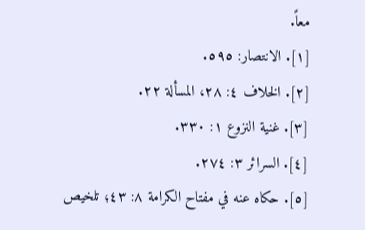معاً.
[١]. الانتصار: ٥٩٥.
[٢]. الخلاف ٤: ٢٨، المسألة ٢٢.
[٣]. غنية النزوع ١: ٣٣٠.
[٤]. السرائر ٣: ٢٧٤.
[٥]. حكاه عنه في مفتاح الكرامة ٨: ٤٣؛ تلخيص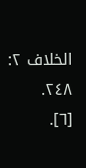الخلاف ٢: ٢٤٨.
[٦].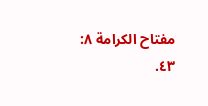مفتاح الكرامة ٨: ٤٣.